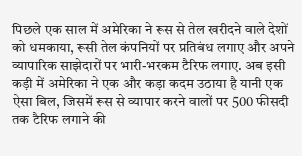पिछले एक साल में अमेरिका ने रूस से तेल खरीदने वाले देशों को धमकाया, रूसी तेल कंपनियों पर प्रतिबंध लगाए और अपने व्यापारिक साझेदारों पर भारी-भरकम टैरिफ लगाए. अब इसी कड़ी में अमेरिका ने एक और कड़ा कदम उठाया है यानी एक ऐसा बिल, जिसमें रूस से व्यापार करने वालों पर 500 फीसदी तक टैरिफ लगाने की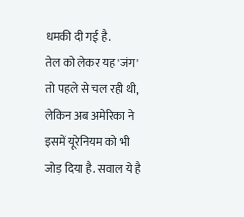धमकी दी गई है.
तेल को लेकर यह 'जंग' तो पहले से चल रही थी, लेकिन अब अमेरिका ने इसमें यूरेनियम को भी जोड़ दिया है. सवाल ये है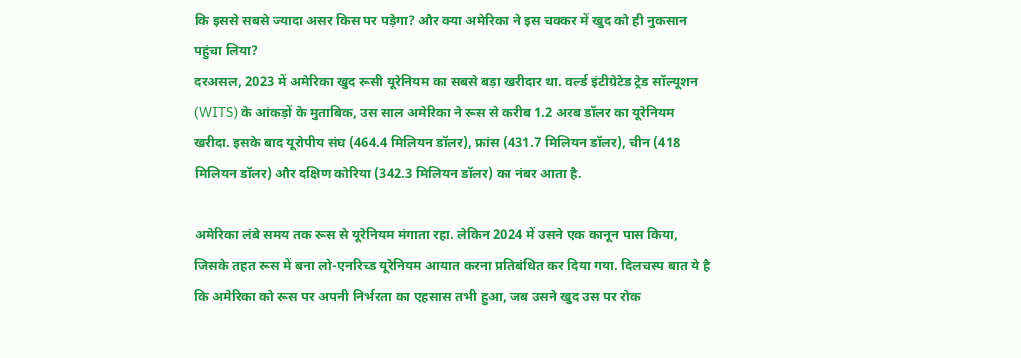कि इससे सबसे ज्यादा असर किस पर पड़ेगा? और क्या अमेरिका ने इस चक्कर में खुद को ही नुकसान पहुंचा लिया?
दरअसल, 2023 में अमेरिका खुद रूसी यूरेनियम का सबसे बड़ा खरीदार था. वर्ल्ड इंटीग्रेटेड ट्रेड सॉल्यूशन (WITS) के आंकड़ों के मुताबिक, उस साल अमेरिका ने रूस से करीब 1.2 अरब डॉलर का यूरेनियम खरीदा. इसके बाद यूरोपीय संघ (464.4 मिलियन डॉलर), फ्रांस (431.7 मिलियन डॉलर), चीन (418 मिलियन डॉलर) और दक्षिण कोरिया (342.3 मिलियन डॉलर) का नंबर आता है.

अमेरिका लंबे समय तक रूस से यूरेनियम मंगाता रहा. लेकिन 2024 में उसने एक कानून पास किया, जिसके तहत रूस में बना लो-एनरिच्ड यूरेनियम आयात करना प्रतिबंधित कर दिया गया. दिलचस्प बात ये है कि अमेरिका को रूस पर अपनी निर्भरता का एहसास तभी हुआ, जब उसने खुद उस पर रोक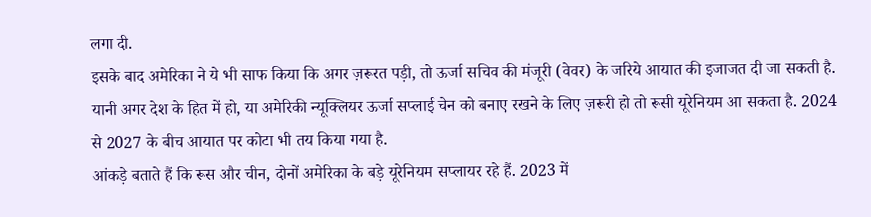लगा दी.
इसके बाद अमेरिका ने ये भी साफ किया कि अगर ज़रूरत पड़ी, तो ऊर्जा सचिव की मंजूरी (वेवर) के जरिये आयात की इजाजत दी जा सकती है. यानी अगर देश के हित में हो, या अमेरिकी न्यूक्लियर ऊर्जा सप्लाई चेन को बनाए रखने के लिए ज़रूरी हो तो रूसी यूरेनियम आ सकता है. 2024 से 2027 के बीच आयात पर कोटा भी तय किया गया है.
आंकड़े बताते हैं कि रूस और चीन, दोनों अमेरिका के बड़े यूरेनियम सप्लायर रहे हैं. 2023 में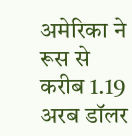अमेरिका ने रूस से करीब 1.19 अरब डॉलर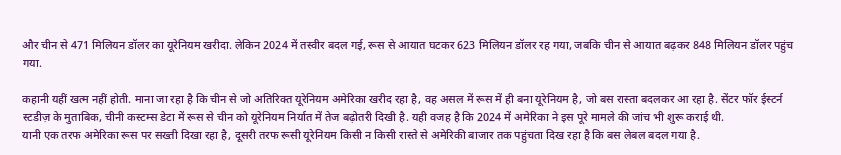और चीन से 471 मिलियन डॉलर का यूरेनियम खरीदा. लेकिन 2024 में तस्वीर बदल गई, रूस से आयात घटकर 623 मिलियन डॉलर रह गया, जबकि चीन से आयात बढ़कर 848 मिलियन डॉलर पहुंच गया.

कहानी यहीं खत्म नहीं होती. माना जा रहा है कि चीन से जो अतिरिक्त यूरेनियम अमेरिका खरीद रहा है, वह असल में रूस में ही बना यूरेनियम है, जो बस रास्ता बदलकर आ रहा है. सेंटर फॉर ईस्टर्न स्टडीज़ के मुताबिक, चीनी कस्टम्स डेटा में रूस से चीन को यूरेनियम निर्यात में तेज बढ़ोतरी दिखी है. यही वजह है कि 2024 में अमेरिका ने इस पूरे मामले की जांच भी शुरू कराई थी.
यानी एक तरफ अमेरिका रूस पर सख्ती दिखा रहा है, दूसरी तरफ रूसी यूरेनियम किसी न किसी रास्ते से अमेरिकी बाजार तक पहुंचता दिख रहा है कि बस लेबल बदल गया है.